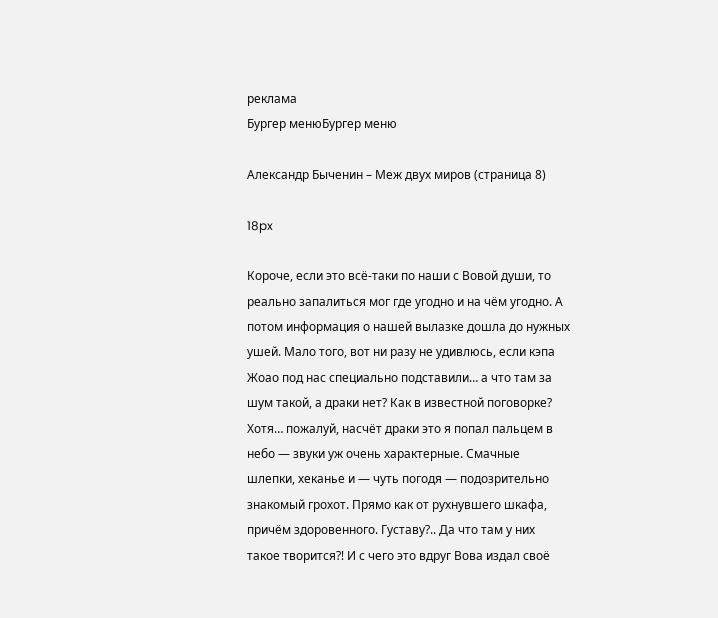реклама
Бургер менюБургер меню

Александр Быченин – Меж двух миров (страница 8)

18px

Короче, если это всё-таки по наши с Вовой души, то реально запалиться мог где угодно и на чём угодно. А потом информация о нашей вылазке дошла до нужных ушей. Мало того, вот ни разу не удивлюсь, если кэпа Жоао под нас специально подставили… а что там за шум такой, а драки нет? Как в известной поговорке? Хотя… пожалуй, насчёт драки это я попал пальцем в небо — звуки уж очень характерные. Смачные шлепки, хеканье и — чуть погодя — подозрительно знакомый грохот. Прямо как от рухнувшего шкафа, причём здоровенного. Густаву?.. Да что там у них такое творится⁈ И с чего это вдруг Вова издал своё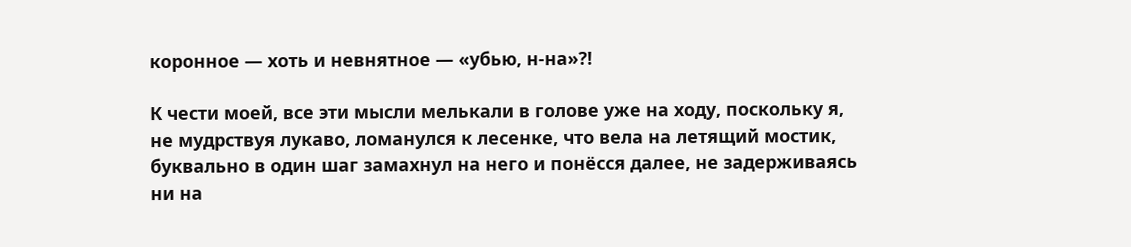коронное — хоть и невнятное — «убью, н-на»⁈

К чести моей, все эти мысли мелькали в голове уже на ходу, поскольку я, не мудрствуя лукаво, ломанулся к лесенке, что вела на летящий мостик, буквально в один шаг замахнул на него и понёсся далее, не задерживаясь ни на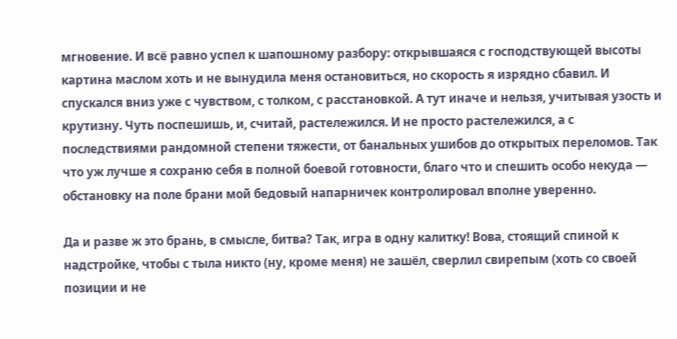мгновение. И всё равно успел к шапошному разбору: открывшаяся с господствующей высоты картина маслом хоть и не вынудила меня остановиться, но скорость я изрядно сбавил. И спускался вниз уже с чувством, с толком, с расстановкой. А тут иначе и нельзя, учитывая узость и крутизну. Чуть поспешишь, и, считай, растележился. И не просто растележился, а с последствиями рандомной степени тяжести, от банальных ушибов до открытых переломов. Так что уж лучше я сохраню себя в полной боевой готовности, благо что и спешить особо некуда — обстановку на поле брани мой бедовый напарничек контролировал вполне уверенно.

Да и разве ж это брань, в смысле, битва? Так, игра в одну калитку! Вова, стоящий спиной к надстройке, чтобы с тыла никто (ну, кроме меня) не зашёл, сверлил свирепым (хоть со своей позиции и не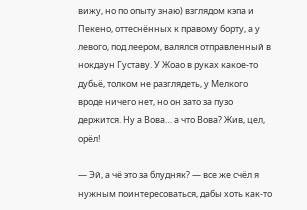вижу, но по опыту знаю) взглядом кэпа и Пекено, оттеснённых к правому борту, а у левого, под леером, валялся отправленный в нокдаун Густаву. У Жоао в руках какое-то дубьё, толком не разглядеть, у Мелкого вроде ничего нет, но он зато за пузо держится. Ну а Вова… а что Вова? Жив, цел, орёл!

— Эй, а чё это за блудняк? — все же счёл я нужным поинтересоваться, дабы хоть как-то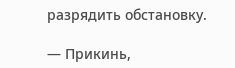разрядить обстановку.

— Прикинь,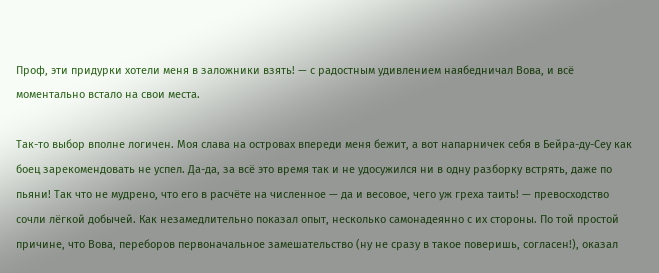Проф, эти придурки хотели меня в заложники взять! — с радостным удивлением наябедничал Вова, и всё моментально встало на свои места.

Так-то выбор вполне логичен. Моя слава на островах впереди меня бежит, а вот напарничек себя в Бейра-ду-Сеу как боец зарекомендовать не успел. Да-да, за всё это время так и не удосужился ни в одну разборку встрять, даже по пьяни! Так что не мудрено, что его в расчёте на численное — да и весовое, чего уж греха таить! — превосходство сочли лёгкой добычей. Как незамедлительно показал опыт, несколько самонадеянно с их стороны. По той простой причине, что Вова, переборов первоначальное замешательство (ну не сразу в такое поверишь, согласен!), оказал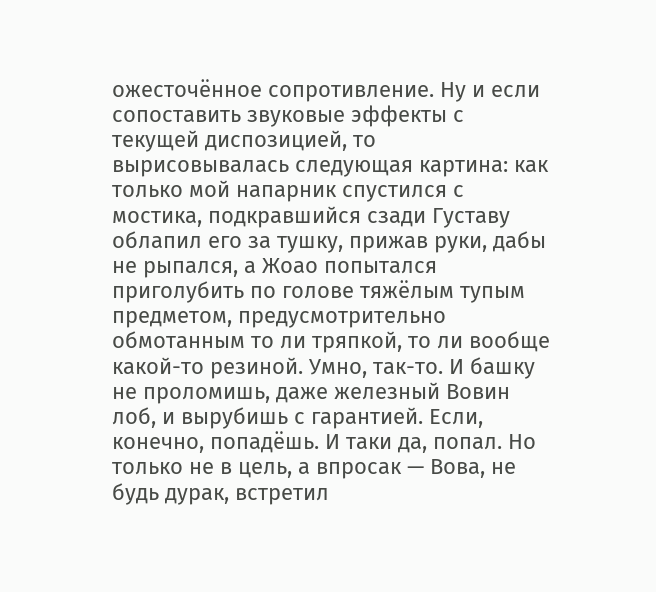ожесточённое сопротивление. Ну и если сопоставить звуковые эффекты с текущей диспозицией, то вырисовывалась следующая картина: как только мой напарник спустился с мостика, подкравшийся сзади Густаву облапил его за тушку, прижав руки, дабы не рыпался, а Жоао попытался приголубить по голове тяжёлым тупым предметом, предусмотрительно обмотанным то ли тряпкой, то ли вообще какой-то резиной. Умно, так-то. И башку не проломишь, даже железный Вовин лоб, и вырубишь с гарантией. Если, конечно, попадёшь. И таки да, попал. Но только не в цель, а впросак — Вова, не будь дурак, встретил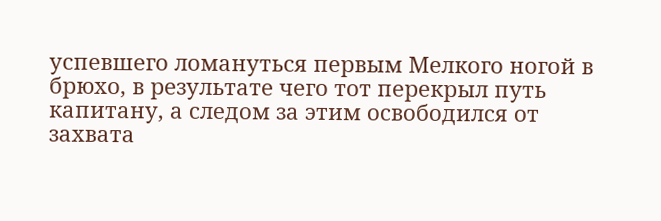успевшего ломануться первым Мелкого ногой в брюхо, в результате чего тот перекрыл путь капитану, а следом за этим освободился от захвата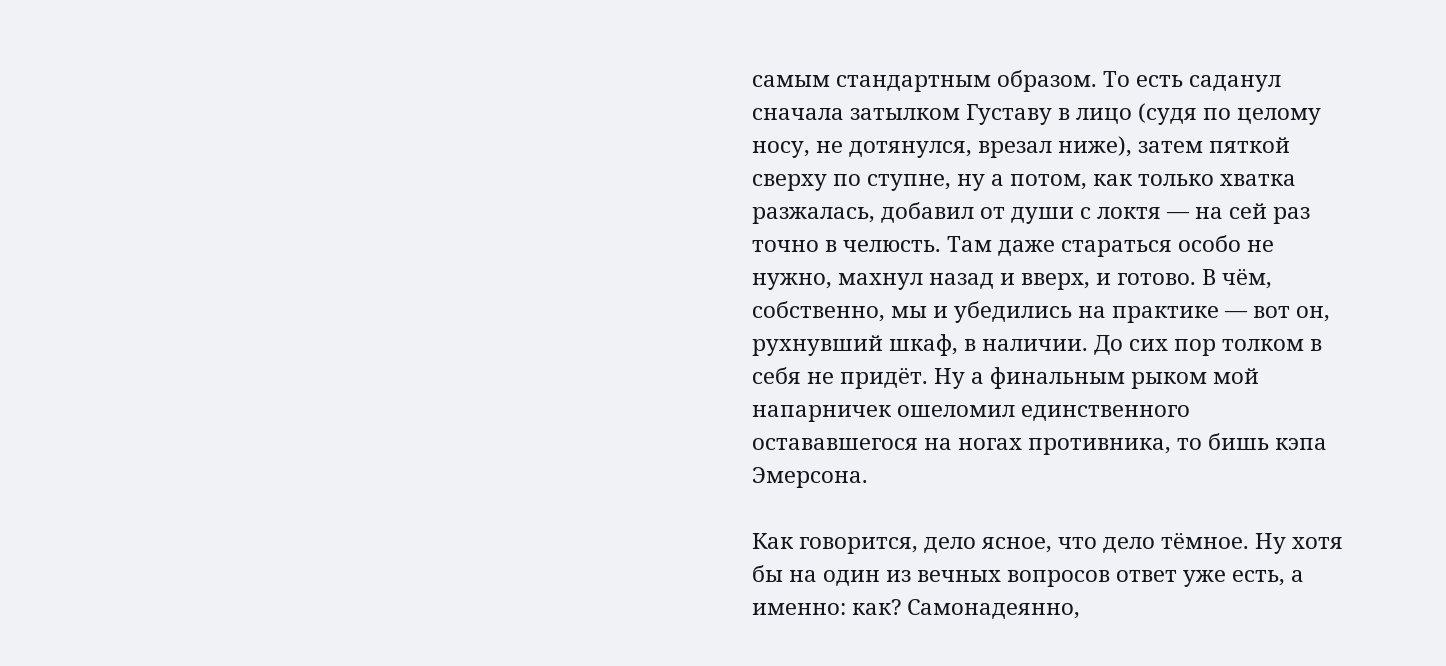самым стандартным образом. То есть саданул сначала затылком Густаву в лицо (судя по целому носу, не дотянулся, врезал ниже), затем пяткой сверху по ступне, ну а потом, как только хватка разжалась, добавил от души с локтя — на сей раз точно в челюсть. Там даже стараться особо не нужно, махнул назад и вверх, и готово. В чём, собственно, мы и убедились на практике — вот он, рухнувший шкаф, в наличии. До сих пор толком в себя не придёт. Ну а финальным рыком мой напарничек ошеломил единственного остававшегося на ногах противника, то бишь кэпа Эмерсона.

Как говорится, дело ясное, что дело тёмное. Ну хотя бы на один из вечных вопросов ответ уже есть, а именно: как? Самонадеянно,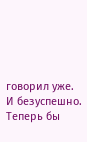говорил уже. И безуспешно. Теперь бы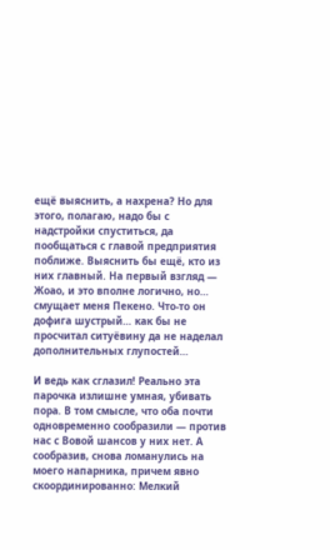ещё выяснить, а нахрена? Но для этого, полагаю, надо бы с надстройки спуститься, да пообщаться с главой предприятия поближе. Выяснить бы ещё, кто из них главный. На первый взгляд — Жоао, и это вполне логично, но… смущает меня Пекено. Что-то он дофига шустрый… как бы не просчитал ситуёвину да не наделал дополнительных глупостей…

И ведь как сглазил! Реально эта парочка излишне умная, убивать пора. В том смысле, что оба почти одновременно сообразили — против нас с Вовой шансов у них нет. А сообразив, снова ломанулись на моего напарника, причем явно скоординированно: Мелкий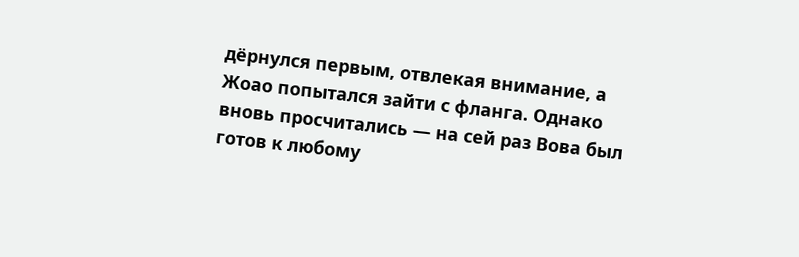дёрнулся первым, отвлекая внимание, а Жоао попытался зайти с фланга. Однако вновь просчитались — на сей раз Вова был готов к любому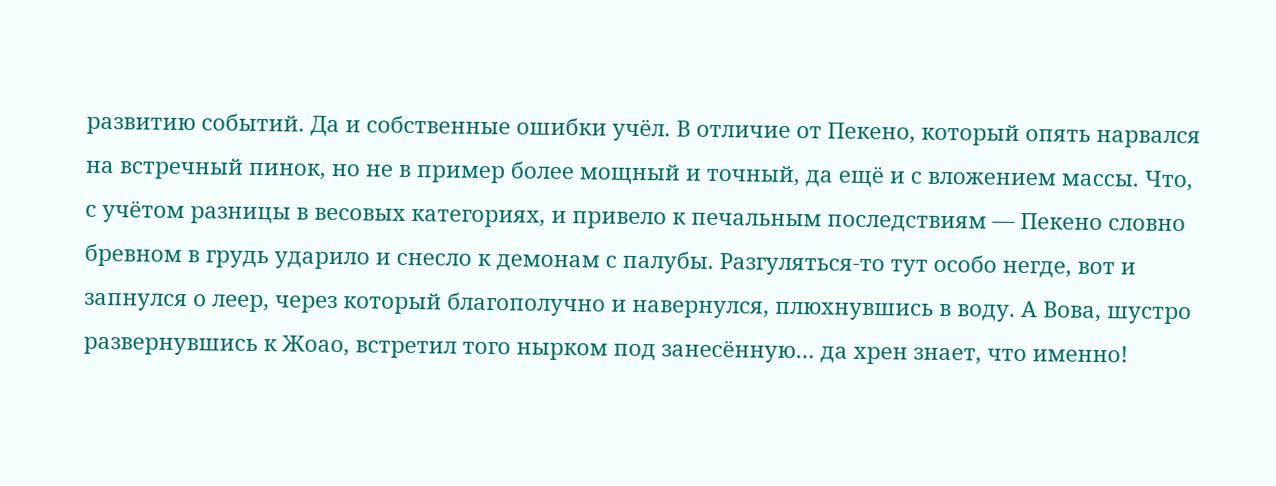развитию событий. Да и собственные ошибки учёл. В отличие от Пекено, который опять нарвался на встречный пинок, но не в пример более мощный и точный, да ещё и с вложением массы. Что, с учётом разницы в весовых категориях, и привело к печальным последствиям — Пекено словно бревном в грудь ударило и снесло к демонам с палубы. Разгуляться-то тут особо негде, вот и запнулся о леер, через который благополучно и навернулся, плюхнувшись в воду. А Вова, шустро развернувшись к Жоао, встретил того нырком под занесённую… да хрен знает, что именно!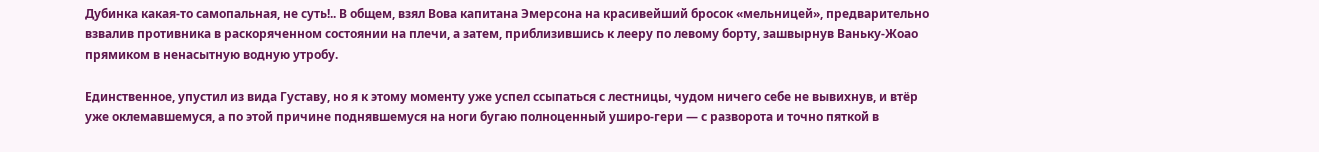Дубинка какая-то самопальная, не суть!.. В общем, взял Вова капитана Эмерсона на красивейший бросок «мельницей», предварительно взвалив противника в раскоряченном состоянии на плечи, а затем, приблизившись к лееру по левому борту, зашвырнув Ваньку-Жоао прямиком в ненасытную водную утробу.

Единственное, упустил из вида Густаву, но я к этому моменту уже успел ссыпаться с лестницы, чудом ничего себе не вывихнув, и втёр уже оклемавшемуся, а по этой причине поднявшемуся на ноги бугаю полноценный уширо-гери — с разворота и точно пяткой в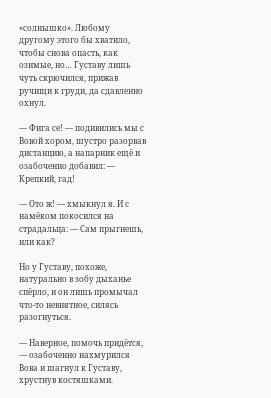«солнышко». Любому другому этого бы хватило, чтобы снова опасть, как озимые, но… Густаву лишь чуть скрючился, прижав ручищи к груди, да сдавленно охнул.

— Фига се! — подивились мы с Вовой хором, шустро разорвав дистанцию, а напарник ещё и озабоченно добавил: — Крепкий, гад!

— Ото ж! — хмыкнул я. И с намёком покосился на страдальца: — Сам прыгнешь, или как?

Но у Густаву, похоже, натурально в зобу дыханье спёрло, и он лишь промычал что-то невнятное, силясь разогнуться.

— Наверное, помочь придётся, — озабоченно нахмурился Вова и шагнул к Густаву, хрустнув костяшками.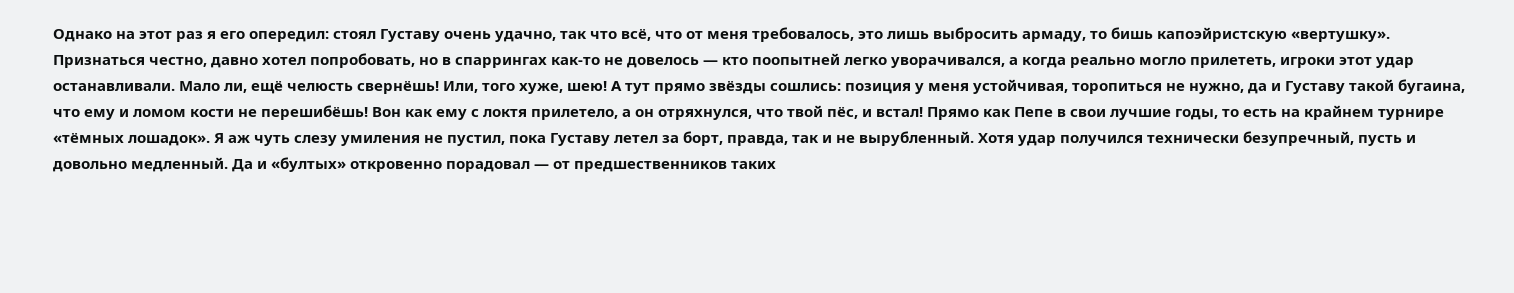Однако на этот раз я его опередил: стоял Густаву очень удачно, так что всё, что от меня требовалось, это лишь выбросить армаду, то бишь капоэйристскую «вертушку». Признаться честно, давно хотел попробовать, но в спаррингах как-то не довелось — кто поопытней легко уворачивался, а когда реально могло прилететь, игроки этот удар останавливали. Мало ли, ещё челюсть свернёшь! Или, того хуже, шею! А тут прямо звёзды сошлись: позиция у меня устойчивая, торопиться не нужно, да и Густаву такой бугаина, что ему и ломом кости не перешибёшь! Вон как ему с локтя прилетело, а он отряхнулся, что твой пёс, и встал! Прямо как Пепе в свои лучшие годы, то есть на крайнем турнире «тёмных лошадок». Я аж чуть слезу умиления не пустил, пока Густаву летел за борт, правда, так и не вырубленный. Хотя удар получился технически безупречный, пусть и довольно медленный. Да и «бултых» откровенно порадовал — от предшественников таких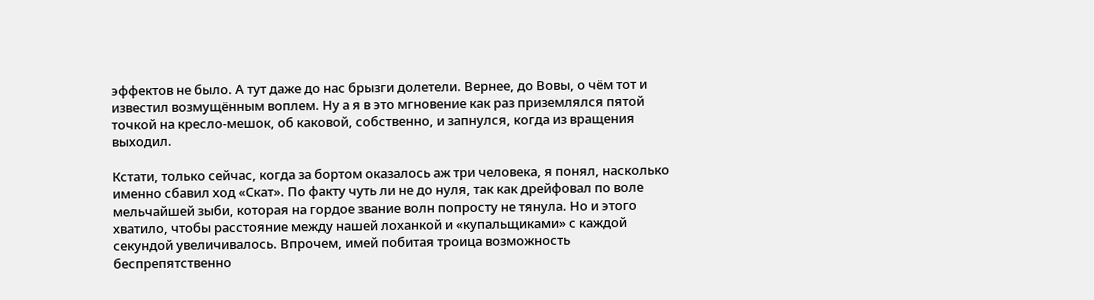эффектов не было. А тут даже до нас брызги долетели. Вернее, до Вовы, о чём тот и известил возмущённым воплем. Ну а я в это мгновение как раз приземлялся пятой точкой на кресло-мешок, об каковой, собственно, и запнулся, когда из вращения выходил.

Кстати, только сейчас, когда за бортом оказалось аж три человека, я понял, насколько именно сбавил ход «Скат». По факту чуть ли не до нуля, так как дрейфовал по воле мельчайшей зыби, которая на гордое звание волн попросту не тянула. Но и этого хватило, чтобы расстояние между нашей лоханкой и «купальщиками» с каждой секундой увеличивалось. Впрочем, имей побитая троица возможность беспрепятственно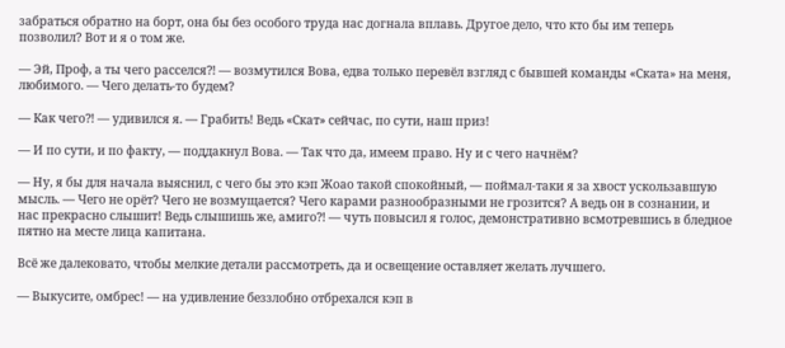забраться обратно на борт, она бы без особого труда нас догнала вплавь. Другое дело, что кто бы им теперь позволил? Вот и я о том же.

— Эй, Проф, а ты чего расселся⁈ — возмутился Вова, едва только перевёл взгляд с бывшей команды «Ската» на меня, любимого. — Чего делать-то будем?

— Как чего⁈ — удивился я. — Грабить! Ведь «Скат» сейчас, по сути, наш приз!

— И по сути, и по факту, — поддакнул Вова. — Так что да, имеем право. Ну и с чего начнём?

— Ну, я бы для начала выяснил, с чего бы это кэп Жоао такой спокойный, — поймал-таки я за хвост ускользавшую мысль. — Чего не орёт? Чего не возмущается? Чего карами разнообразными не грозится? А ведь он в сознании, и нас прекрасно слышит! Ведь слышишь же, амиго⁈ — чуть повысил я голос, демонстративно всмотревшись в бледное пятно на месте лица капитана.

Всё же далековато, чтобы мелкие детали рассмотреть, да и освещение оставляет желать лучшего.

— Выкусите, омбрес! — на удивление беззлобно отбрехался кэп в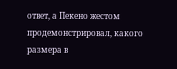ответ, а Пекено жестом продемонстрировал, какого размера в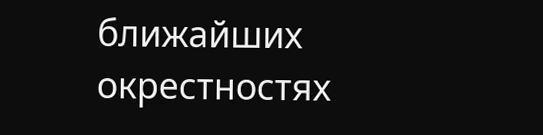ближайших окрестностях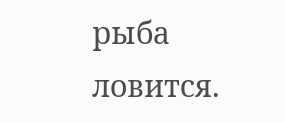рыба ловится.